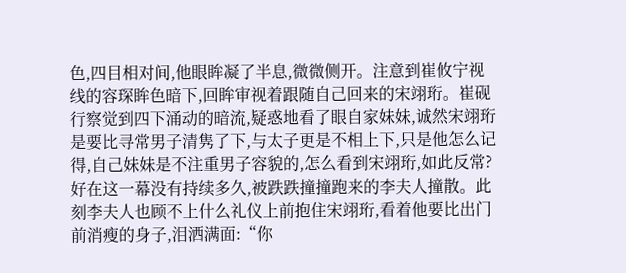色,四目相对间,他眼眸凝了半息,微微侧开。注意到崔攸宁视线的容琛眸色暗下,回眸审视着跟随自己回来的宋翊珩。崔砚行察觉到四下涌动的暗流,疑惑地看了眼自家妹妹,诚然宋翊珩是要比寻常男子清隽了下,与太子更是不相上下,只是他怎么记得,自己妹妹是不注重男子容貌的,怎么看到宋翊珩,如此反常?好在这一幕没有持续多久,被跌跌撞撞跑来的李夫人撞散。此刻李夫人也顾不上什么礼仪上前抱住宋翊珩,看着他要比出门前消瘦的身子,泪洒满面:“你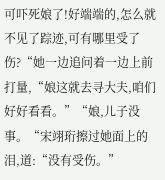可吓死娘了!好端端的,怎么就不见了踪迹,可有哪里受了伤?“她一边追问着一边上前打量,“娘这就去寻大夫,咱们好好看看。”“娘,儿子没事。“宋翊珩擦过她面上的泪,道:“没有受伤。”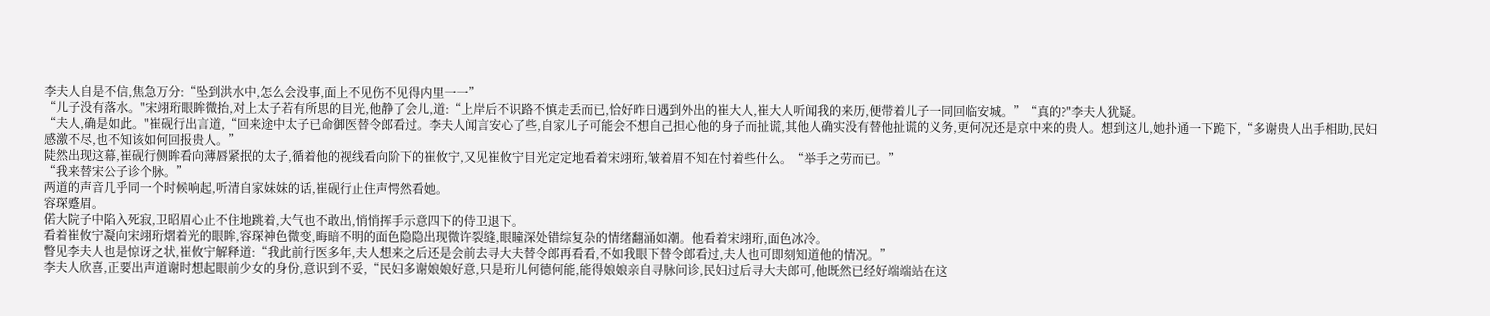李夫人自是不信,焦急万分:“坠到洪水中,怎么会没事,面上不见伤不见得内里一一”
“儿子没有落水。"宋翊珩眼眸微抬,对上太子若有所思的目光,他静了会儿,道:“上岸后不识路不慎走丢而已,恰好昨日遇到外出的崔大人,崔大人听闻我的来历,便带着儿子一同回临安城。”“真的?"李夫人犹疑。
“夫人,确是如此。"崔砚行出言道,“回来途中太子已命御医替令郎看过。李夫人闻言安心了些,自家儿子可能会不想自己担心他的身子而扯谎,其他人确实没有替他扯谎的义务,更何况还是京中来的贵人。想到这儿,她扑通一下跪下,“多谢贵人出手相助,民妇感激不尽,也不知该如何回报贵人。”
陡然出现这幕,崔砚行侧眸看向薄唇紧抿的太子,循着他的视线看向阶下的崔攸宁,又见崔攸宁目光定定地看着宋翊珩,皱着眉不知在忖着些什么。“举手之劳而已。”
“我来替宋公子诊个脉。”
两道的声音几乎同一个时候响起,听清自家妹妹的话,崔砚行止住声愕然看她。
容琛蹙眉。
偌大院子中陷入死寂,卫昭眉心止不住地跳着,大气也不敢出,悄悄挥手示意四下的侍卫退下。
看着崔攸宁凝向宋翊珩熠着光的眼眸,容琛神色微变,晦暗不明的面色隐隐出现微许裂缝,眼瞳深处错综复杂的情绪翻涌如潮。他看着宋翊珩,面色冰冷。
瞥见李夫人也是惊讶之状,崔攸宁解释道:“我此前行医多年,夫人想来之后还是会前去寻大夫替令郎再看看,不如我眼下替令郎看过,夫人也可即刻知道他的情况。”
李夫人欣喜,正要出声道谢时想起眼前少女的身份,意识到不妥,“民妇多谢娘娘好意,只是珩儿何德何能,能得娘娘亲自寻脉问诊,民妇过后寻大夫郎可,他既然已经好端端站在这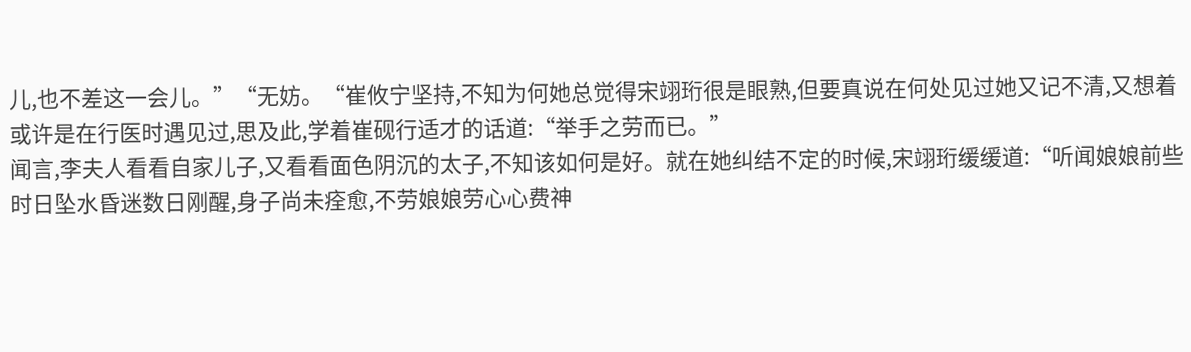儿,也不差这一会儿。”“无妨。“崔攸宁坚持,不知为何她总觉得宋翊珩很是眼熟,但要真说在何处见过她又记不清,又想着或许是在行医时遇见过,思及此,学着崔砚行适才的话道:“举手之劳而已。”
闻言,李夫人看看自家儿子,又看看面色阴沉的太子,不知该如何是好。就在她纠结不定的时候,宋翊珩缓缓道:“听闻娘娘前些时日坠水昏迷数日刚醒,身子尚未痊愈,不劳娘娘劳心心费神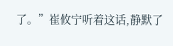了。”崔攸宁听着这话,静默了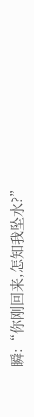瞬:“你刚回来,怎知我坠水?”